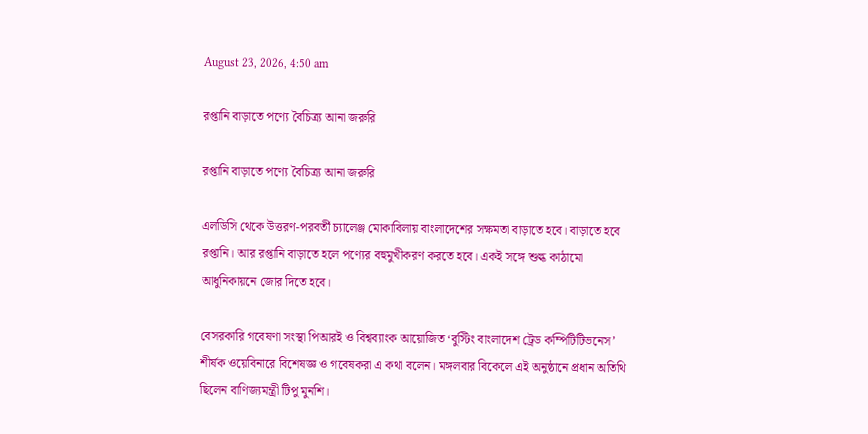August 23, 2026, 4:50 am

রপ্তানি বাড়াতে পণ্যে বৈচিত্র্য ‌আনা জরুরি

রপ্তানি বাড়াতে পণ্যে বৈচিত্র্য ‌আনা জরুরি

এলডিসি থেকে উত্তরণ-পরবর্তী চ্যালেঞ্জ মোকাবিলায় বাংলাদেশের সক্ষমতা বাড়াতে হবে। বাড়াতে হবে রপ্তানি। আর রপ্তানি বাড়াতে হলে পণ্যের বহুমুখীকরণ করতে হবে। একই সঙ্গে শুল্ক কাঠামো আধুনিকায়নে জোর দিতে হবে।

বেসরকারি গবেষণা সংস্থা পিআরই ও বিশ্বব্যাংক আয়োজিত ‘বুস্টিং বাংলাদেশ ট্রেড কম্পিটিটিভনেস’ শীর্ষক ওয়েবিনারে বিশেষজ্ঞ ও গবেষকরা এ কথা বলেন। মঙ্গলবার বিকেলে এই অনুষ্ঠানে প্রধান অতিথি ছিলেন বাণিজ্যমন্ত্রী টিপু মুনশি।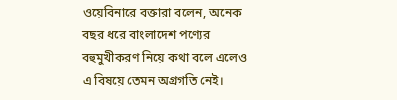ওয়েবিনারে বক্তারা বলেন, অনেক বছর ধরে বাংলাদেশ পণ্যের বহুমুখীকরণ নিয়ে কথা বলে এলেও এ বিষয়ে তেমন অগ্রগতি নেই।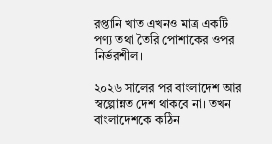রপ্তানি খাত এখনও মাত্র একটি পণ্য তথা তৈরি পোশাকের ওপর নির্ভরশীল।

২০২৬ সালের পর বাংলাদেশ আর স্বল্পোন্নত দেশ থাকবে না। তখন বাংলাদেশকে কঠিন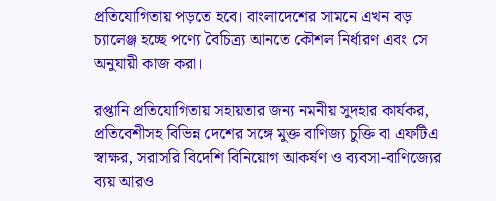প্রতিযোগিতায় পড়তে হবে। বাংলাদেশের সামনে এখন বড় চ্যালেঞ্জ হচ্ছে পণ্যে বৈচিত্র্য আনতে কৌশল নির্ধারণ এবং সে অনুযায়ী কাজ করা।

রপ্তানি প্রতিযোগিতায় সহায়তার জন্য নমনীয় সুদহার কার্যকর, প্রতিবেশীসহ বিভিন্ন দেশের সঙ্গে মুক্ত বাণিজ্য চুক্তি বা এফটিএ স্বাক্ষর, সরাসরি বিদেশি বিনিয়োগ আকর্ষণ ও ব্যবসা-বাণিজ্যের ব্যয় আরও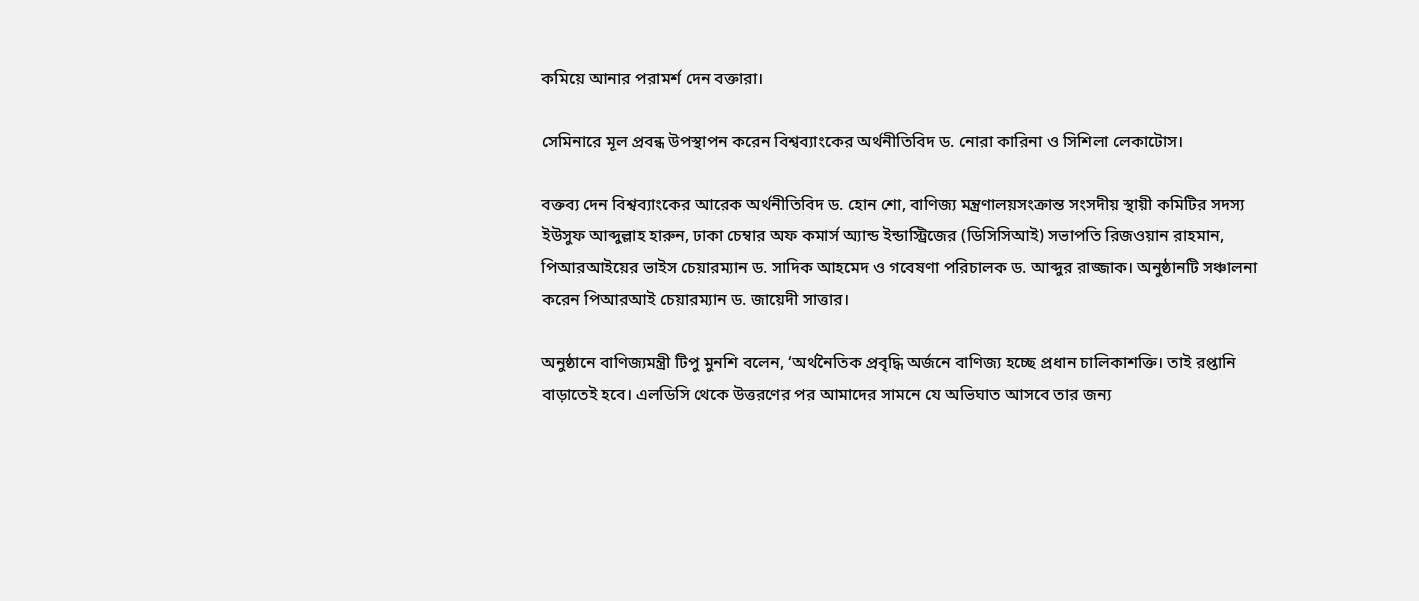কমিয়ে আনার পরামর্শ দেন বক্তারা।

সেমিনারে মূল প্রবন্ধ উপস্থাপন করেন বিশ্বব্যাংকের অর্থনীতিবিদ ড. নোরা কারিনা ও সিশিলা লেকাটোস।

বক্তব্য দেন বিশ্বব্যাংকের আরেক অর্থনীতিবিদ ড. হোন শো, বাণিজ্য মন্ত্রণালয়সংক্রান্ত সংসদীয় স্থায়ী কমিটির সদস্য ইউসুফ আব্দুল্লাহ হারুন, ঢাকা চেম্বার অফ কমার্স অ্যান্ড ইন্ডাস্ট্রিজের (ডিসিসিআই) সভাপতি রিজওয়ান রাহমান, পিআরআইয়ের ভাইস চেয়ারম্যান ড. সাদিক আহমেদ ও গবেষণা পরিচালক ড. আব্দুর রাজ্জাক। অনুষ্ঠানটি সঞ্চালনা করেন পিআরআই চেয়ারম্যান ড. জায়েদী সাত্তার।

অনুষ্ঠানে বাণিজ্যমন্ত্রী টিপু মুনশি বলেন, ‘অর্থনৈতিক প্রবৃদ্ধি অর্জনে বাণিজ্য হচ্ছে প্রধান চালিকাশক্তি। তাই রপ্তানি বাড়াতেই হবে। এলডিসি থেকে উত্তরণের পর আমাদের সামনে যে অভিঘাত আসবে তার জন্য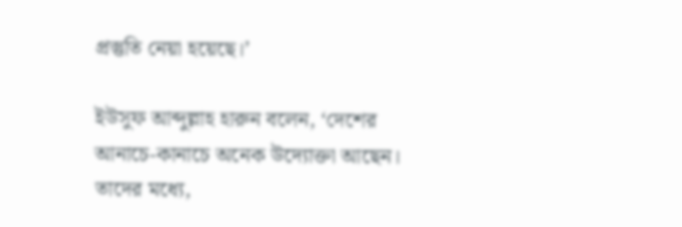প্রস্তুতি নেয়া হয়েছে।’

ইউসুফ আব্দুল্লাহ হারুন বলেন, ‘দেশের আনাচে-কানাচে অনেক উদ্যোক্তা আছেন। তাদের মধ্যে,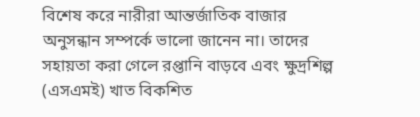বিশেষ করে নারীরা আন্তর্জাতিক বাজার অনুসন্ধান সম্পর্কে ভালো জানেন না। তাদের সহায়তা করা গেলে রপ্তানি বাড়বে এবং ক্ষুদ্রশিল্প (এসএমই) খাত বিকশিত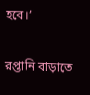হবে।’

রপ্তানি বাড়াতে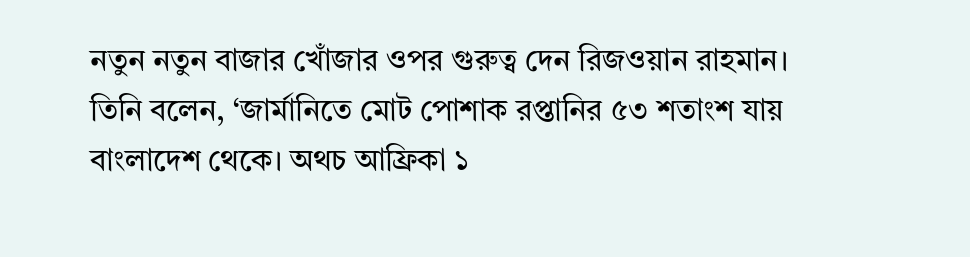নতুন নতুন বাজার খোঁজার ওপর গুরুত্ব দেন রিজওয়ান রাহমান। তিনি বলেন, ‘জার্মানিতে মোট পোশাক রপ্তানির ৫৩ শতাংশ যায় বাংলাদেশ থেকে। অথচ আফ্রিকা ১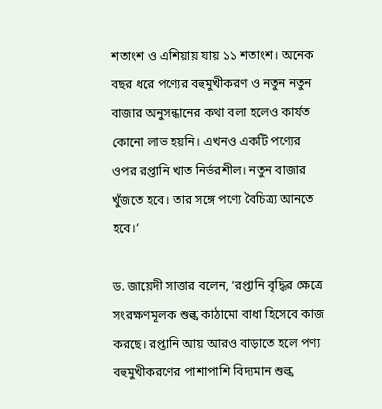শতাংশ ও এশিয়ায় যায় ১১ শতাংশ। অনেক বছর ধরে পণ্যের বহুমুখীকরণ ও নতুন নতুন বাজার অনুসন্ধানের কথা বলা হলেও কার্যত কোনো লাভ হয়নি। এখনও একটি পণ্যের ওপর রপ্তানি খাত নির্ভরশীল। নতুন বাজার খুঁজতে হবে। তার সঙ্গে পণ্যে বৈচিত্র্য আনতে হবে।’

ড. জায়েদী সাত্তার বলেন, ‘রপ্তানি বৃদ্ধির ক্ষেত্রে সংরক্ষণমূলক শুল্ক কাঠামো বাধা হিসেবে কাজ করছে। রপ্তানি আয় আরও বাড়াতে হলে পণ্য বহুমুখীকরণের পাশাপাশি বিদ্যমান শুল্ক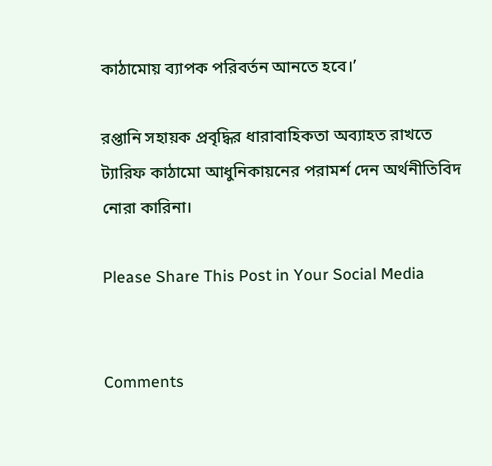কাঠামোয় ব্যাপক পরিবর্তন আনতে হবে।’

রপ্তানি সহায়ক প্রবৃদ্ধির ধারাবাহিকতা অব্যাহত রাখতে ট্যারিফ কাঠামো আধুনিকায়নের পরামর্শ দেন অর্থনীতিবিদ নোরা কারিনা।

Please Share This Post in Your Social Media


Comments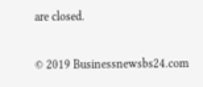are closed.

© 2019 Businessnewsbs24.com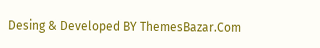Desing & Developed BY ThemesBazar.Com